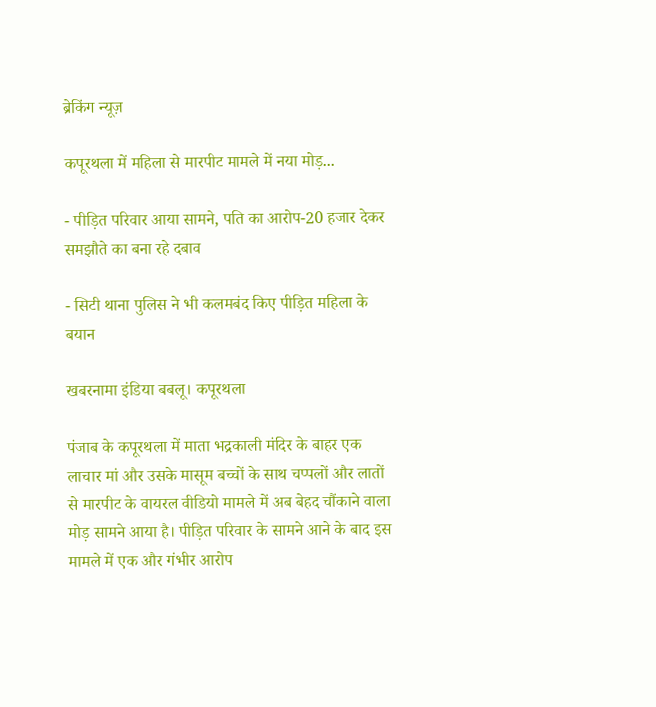ब्रेकिंग न्यूज़

कपूरथला में महिला से मारपीट मामले में नया मोड़...

- पीड़ित परिवार आया सामने, पति का आरोप-20 हजार देकर समझौते का बना रहे दबाव

- सिटी थाना पुलिस ने भी कलमबंद किए पीड़ित महिला के बयान

खबरनामा इंडिया बबलू। कपूरथला

पंजाब के कपूरथला में माता भद्रकाली मंदिर के बाहर एक लाचार मां और उसके मासूम बच्चों के साथ चप्पलों और लातों से मारपीट के वायरल वीडियो मामले में अब बेहद चौंकाने वाला मोड़ सामने आया है। पीड़ित परिवार के सामने आने के बाद इस मामले में एक और गंभीर आरोप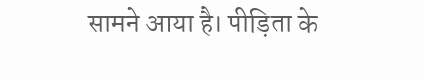सामने आया है। पीड़िता के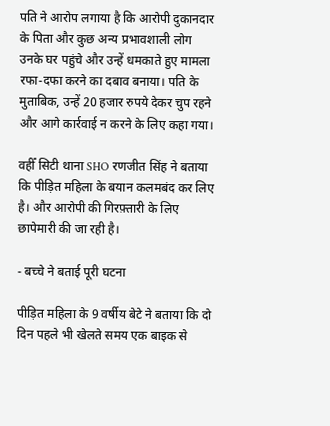पति ने आरोप लगाया है कि आरोपी दुकानदार के पिता और कुछ अन्य प्रभावशाली लोग उनके घर पहुंचे और उन्हें धमकाते हुए मामला रफा-दफा करने का दबाव बनाया। पति के मुताबिक, उन्हें 20 हजार रुपये देकर चुप रहने और आगे कार्रवाई न करने के लिए कहा गया।

वहीँ सिटी थाना SHO रणजीत सिंह ने बताया कि पीड़ित महिला के बयान कलमबंद कर लिए है। और आरोपी की गिरफ़्तारी के लिए छापेमारी की जा रही है।

- बच्चे ने बताई पूरी घटना

पीड़ित महिला के 9 वर्षीय बेटे ने बताया कि दो दिन पहले भी खेलते समय एक बाइक से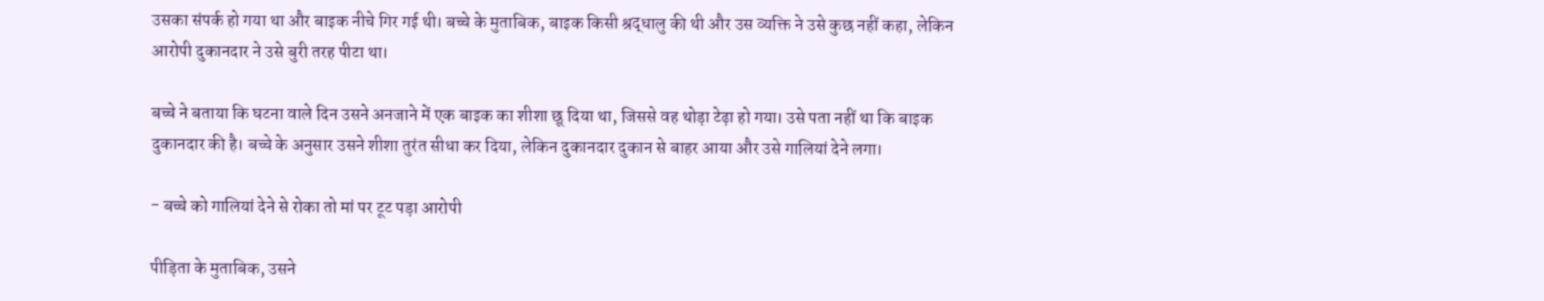उसका संपर्क हो गया था और बाइक नीचे गिर गई थी। बच्चे के मुताबिक, बाइक किसी श्रद्धालु की थी और उस व्यक्ति ने उसे कुछ नहीं कहा, लेकिन आरोपी दुकानदार ने उसे बुरी तरह पीटा था।

बच्चे ने बताया कि घटना वाले दिन उसने अनजाने में एक बाइक का शीशा छू दिया था, जिससे वह थोड़ा टेढ़ा हो गया। उसे पता नहीं था कि बाइक दुकानदार की है। बच्चे के अनुसार उसने शीशा तुरंत सीधा कर दिया, लेकिन दुकानदार दुकान से बाहर आया और उसे गालियां देने लगा।

- बच्चे को गालियां देने से रोका तो मां पर टूट पड़ा आरोपी

पीड़िता के मुताबिक, उसने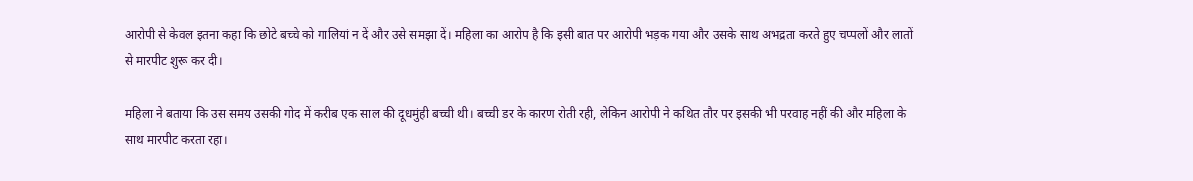आरोपी से केवल इतना कहा कि छोटे बच्चे को गालियां न दें और उसे समझा दें। महिला का आरोप है कि इसी बात पर आरोपी भड़क गया और उसके साथ अभद्रता करते हुए चप्पलों और लातों से मारपीट शुरू कर दी।

महिला ने बताया कि उस समय उसकी गोद में करीब एक साल की दूधमुंही बच्ची थी। बच्ची डर के कारण रोती रही, लेकिन आरोपी ने कथित तौर पर इसकी भी परवाह नहीं की और महिला के साथ मारपीट करता रहा।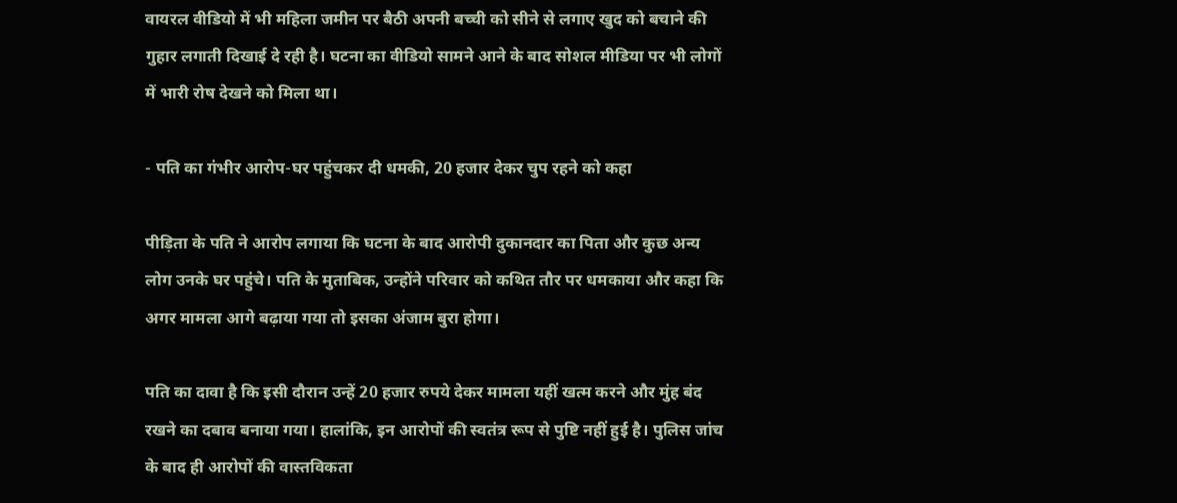वायरल वीडियो में भी महिला जमीन पर बैठी अपनी बच्ची को सीने से लगाए खुद को बचाने की गुहार लगाती दिखाई दे रही है। घटना का वीडियो सामने आने के बाद सोशल मीडिया पर भी लोगों में भारी रोष देखने को मिला था।

- पति का गंभीर आरोप-घर पहुंचकर दी धमकी, 20 हजार देकर चुप रहने को कहा

पीड़िता के पति ने आरोप लगाया कि घटना के बाद आरोपी दुकानदार का पिता और कुछ अन्य लोग उनके घर पहुंचे। पति के मुताबिक, उन्होंने परिवार को कथित तौर पर धमकाया और कहा कि अगर मामला आगे बढ़ाया गया तो इसका अंजाम बुरा होगा।

पति का दावा है कि इसी दौरान उन्हें 20 हजार रुपये देकर मामला यहीं खत्म करने और मुंह बंद रखने का दबाव बनाया गया। हालांकि, इन आरोपों की स्वतंत्र रूप से पुष्टि नहीं हुई है। पुलिस जांच के बाद ही आरोपों की वास्तविकता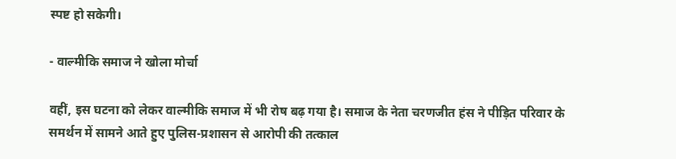स्पष्ट हो सकेगी।

- वाल्मीकि समाज ने खोला मोर्चा

वहीं, इस घटना को लेकर वाल्मीकि समाज में भी रोष बढ़ गया है। समाज के नेता चरणजीत हंस ने पीड़ित परिवार के समर्थन में सामने आते हुए पुलिस-प्रशासन से आरोपी की तत्काल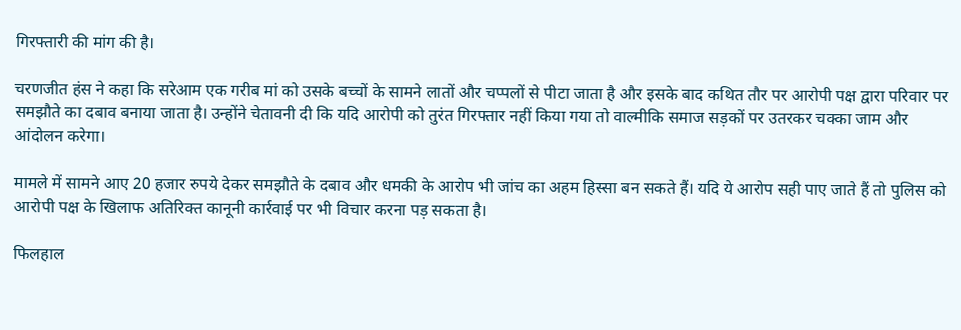गिरफ्तारी की मांग की है।

चरणजीत हंस ने कहा कि सरेआम एक गरीब मां को उसके बच्चों के सामने लातों और चप्पलों से पीटा जाता है और इसके बाद कथित तौर पर आरोपी पक्ष द्वारा परिवार पर समझौते का दबाव बनाया जाता है। उन्होंने चेतावनी दी कि यदि आरोपी को तुरंत गिरफ्तार नहीं किया गया तो वाल्मीकि समाज सड़कों पर उतरकर चक्का जाम और आंदोलन करेगा।

मामले में सामने आए 20 हजार रुपये देकर समझौते के दबाव और धमकी के आरोप भी जांच का अहम हिस्सा बन सकते हैं। यदि ये आरोप सही पाए जाते हैं तो पुलिस को आरोपी पक्ष के खिलाफ अतिरिक्त कानूनी कार्रवाई पर भी विचार करना पड़ सकता है।

फिलहाल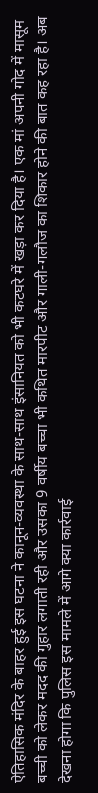ऐतिहासिक मंदिर के बाहर हुई इस घटना ने कानून-व्यवस्था के साथ-साथ इंसानियत को भी कटघरे में खड़ा कर दिया है। एक मां अपनी गोद में मासूम बच्ची को लेकर मदद की गुहार लगाती रही और उसका 9 वर्षीय बच्चा भी कथित मारपीट और गाली-गलौज का शिकार होने की बात कह रहा है। अब देखना होगा कि पुलिस इस मामले में आगे क्या कार्रवाई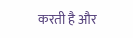करती है और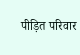पीड़ित परिवार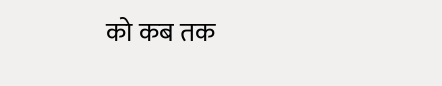को कब तक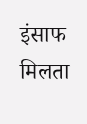इंसाफ मिलता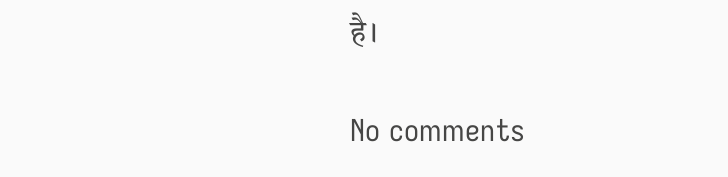है।

No comments